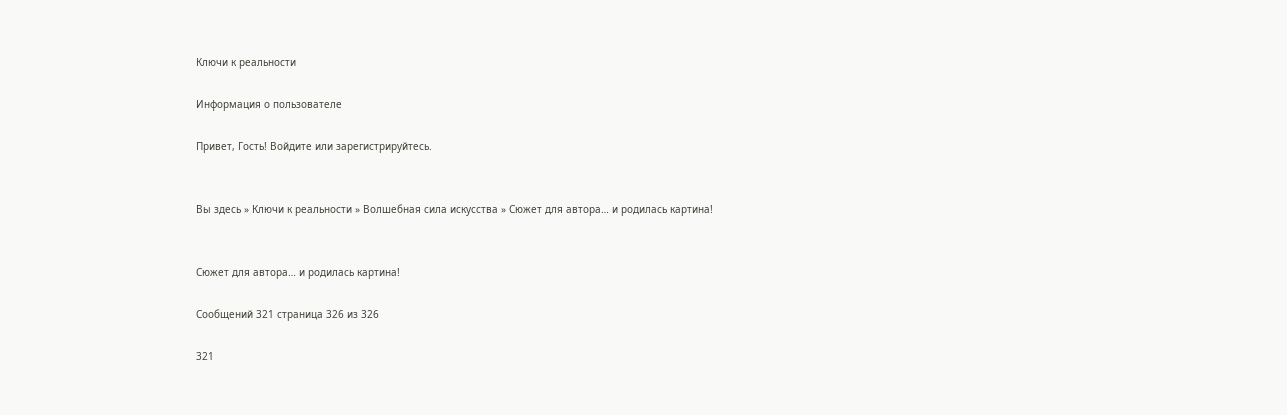Ключи к реальности

Информация о пользователе

Привет, Гость! Войдите или зарегистрируйтесь.


Вы здесь » Ключи к реальности » Волшебная сила искусства » Сюжет для автора… и родилась картина!


Сюжет для автора… и родилась картина!

Сообщений 321 страница 326 из 326

321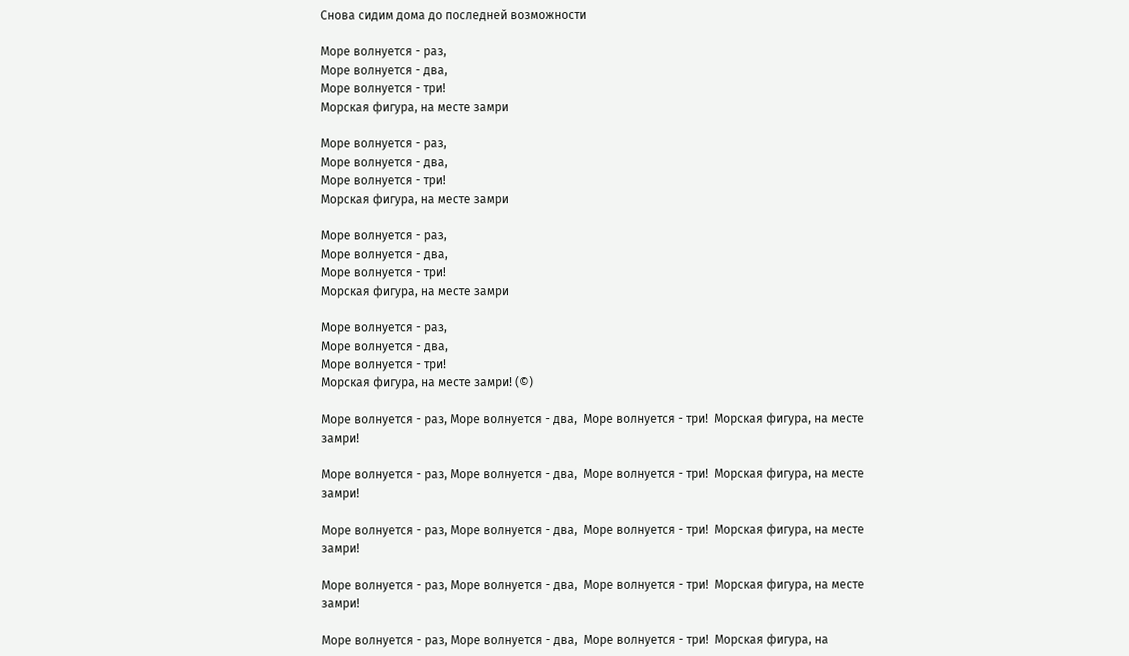Снова сидим дома до последней возможности

Море волнуется - раз,
Море волнуется - два,
Море волнуется - три!
Морская фигура, на месте замри

Море волнуется - раз,
Море волнуется - два,
Море волнуется - три!
Морская фигура, на месте замри

Море волнуется - раз,
Море волнуется - два,
Море волнуется - три!
Морская фигура, на месте замри

Море волнуется - раз,
Море волнуется - два,
Море волнуется - три!
Морская фигура, на месте замри! (©)

Море волнуется - раз, Море волнуется - два,  Море волнуется - три!  Морская фигура, на месте замри!

Море волнуется - раз, Море волнуется - два,  Море волнуется - три!  Морская фигура, на месте замри!

Море волнуется - раз, Море волнуется - два,  Море волнуется - три!  Морская фигура, на месте замри!

Море волнуется - раз, Море волнуется - два,  Море волнуется - три!  Морская фигура, на месте замри!

Море волнуется - раз, Море волнуется - два,  Море волнуется - три!  Морская фигура, на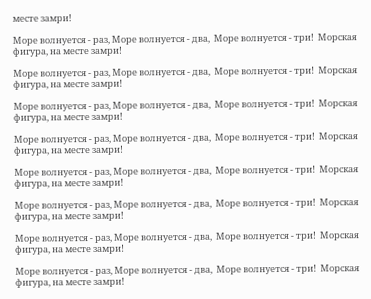месте замри!

Море волнуется - раз, Море волнуется - два,  Море волнуется - три!  Морская фигура, на месте замри!

Море волнуется - раз, Море волнуется - два,  Море волнуется - три!  Морская фигура, на месте замри!

Море волнуется - раз, Море волнуется - два,  Море волнуется - три!  Морская фигура, на месте замри!

Море волнуется - раз, Море волнуется - два,  Море волнуется - три!  Морская фигура, на месте замри!

Море волнуется - раз, Море волнуется - два,  Море волнуется - три!  Морская фигура, на месте замри!

Море волнуется - раз, Море волнуется - два,  Море волнуется - три!  Морская фигура, на месте замри!

Море волнуется - раз, Море волнуется - два,  Море волнуется - три!  Морская фигура, на месте замри!

Море волнуется - раз, Море волнуется - два,  Море волнуется - три!  Морская фигура, на месте замри!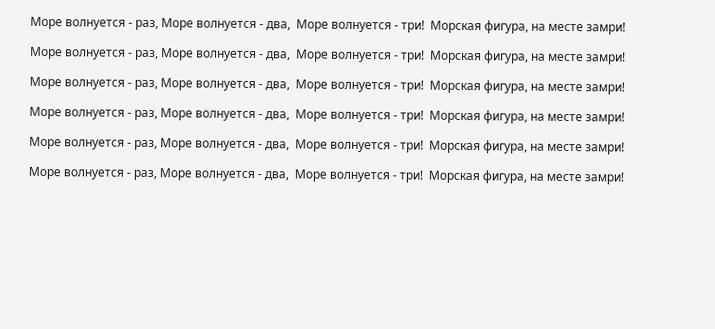Море волнуется - раз, Море волнуется - два,  Море волнуется - три!  Морская фигура, на месте замри!

Море волнуется - раз, Море волнуется - два,  Море волнуется - три!  Морская фигура, на месте замри!

Море волнуется - раз, Море волнуется - два,  Море волнуется - три!  Морская фигура, на месте замри!

Море волнуется - раз, Море волнуется - два,  Море волнуется - три!  Морская фигура, на месте замри!

Море волнуется - раз, Море волнуется - два,  Море волнуется - три!  Морская фигура, на месте замри!

Море волнуется - раз, Море волнуется - два,  Море волнуется - три!  Морская фигура, на месте замри!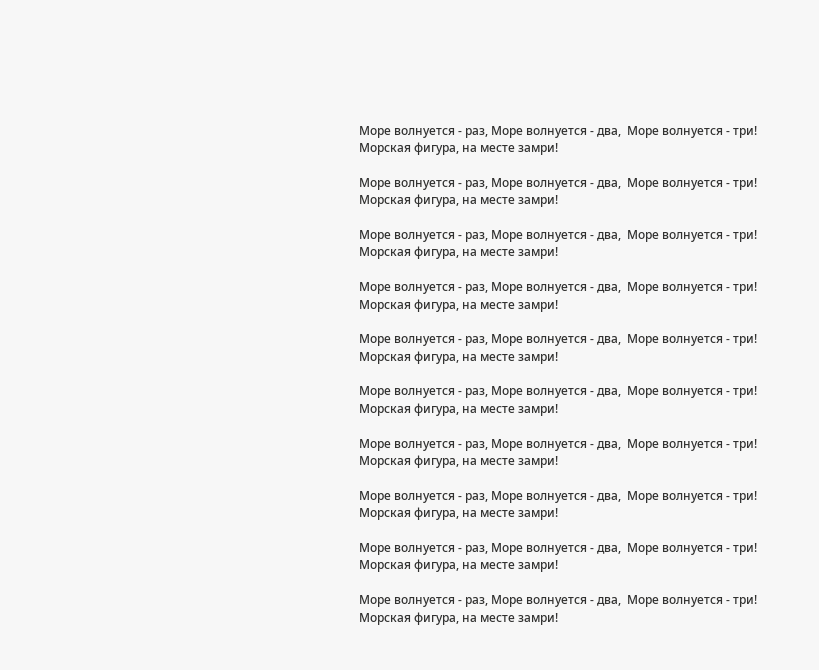Море волнуется - раз, Море волнуется - два,  Море волнуется - три!  Морская фигура, на месте замри!

Море волнуется - раз, Море волнуется - два,  Море волнуется - три!  Морская фигура, на месте замри!

Море волнуется - раз, Море волнуется - два,  Море волнуется - три!  Морская фигура, на месте замри!

Море волнуется - раз, Море волнуется - два,  Море волнуется - три!  Морская фигура, на месте замри!

Море волнуется - раз, Море волнуется - два,  Море волнуется - три!  Морская фигура, на месте замри!

Море волнуется - раз, Море волнуется - два,  Море волнуется - три!  Морская фигура, на месте замри!

Море волнуется - раз, Море волнуется - два,  Море волнуется - три!  Морская фигура, на месте замри!

Море волнуется - раз, Море волнуется - два,  Море волнуется - три!  Морская фигура, на месте замри!

Море волнуется - раз, Море волнуется - два,  Море волнуется - три!  Морская фигура, на месте замри!

Море волнуется - раз, Море волнуется - два,  Море волнуется - три!  Морская фигура, на месте замри!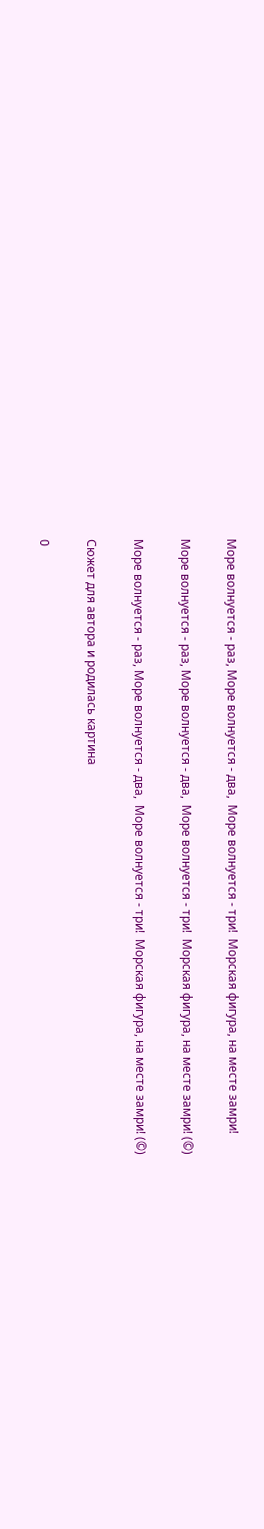Море волнуется - раз, Море волнуется - два,  Море волнуется - три!  Морская фигура, на месте замри!

Море волнуется - раз, Море волнуется - два,  Море волнуется - три!  Морская фигура, на месте замри! (©)

Море волнуется - раз, Море волнуется - два,  Море волнуется - три!  Морская фигура, на месте замри! (©)

Сюжет для автора и родилась картина

0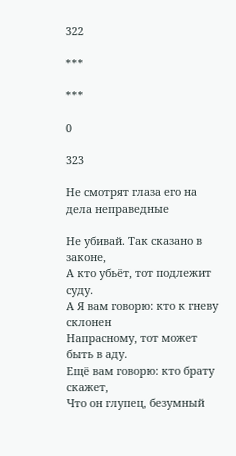322

***

***

0

323

Не смотрят глаза его на дела неправедные

Не убивай. Так сказано в законе,
А кто убьёт, тот подлежит суду.
А Я вам говорю: кто к гневу склонен
Напрасному, тот может быть в аду.
Ещё вам говорю: кто брату скажет,
Что он глупец, безумный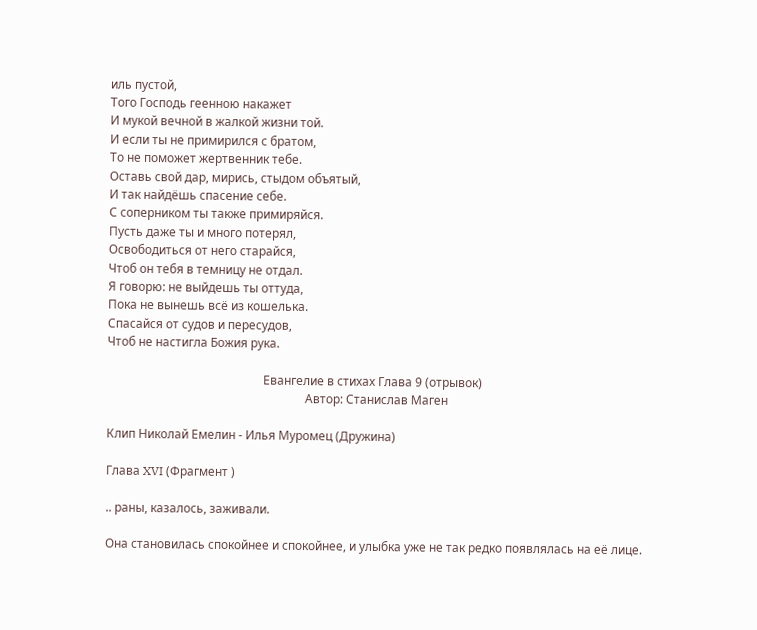иль пустой,
Того Господь геенною накажет
И мукой вечной в жалкой жизни той.
И если ты не примирился с братом,
То не поможет жертвенник тебе.
Оставь свой дар, мирись, стыдом объятый,
И так найдёшь спасение себе.
С соперником ты также примиряйся.
Пусть даже ты и много потерял,
Освободиться от него старайся,
Чтоб он тебя в темницу не отдал.
Я говорю: не выйдешь ты оттуда,
Пока не вынешь всё из кошелька.
Спасайся от судов и пересудов,
Чтоб не настигла Божия рука.

                                                    Евангелие в стихах Глава 9 (отрывок)
                                                                  Автор: Станислав Маген

Клип Николай Емелин - Илья Муромец (Дружина)

Глава XVI (Фрагмент )

.. раны, казалось, заживали.

Она становилась спокойнее и спокойнее, и улыбка уже не так редко появлялась на её лице.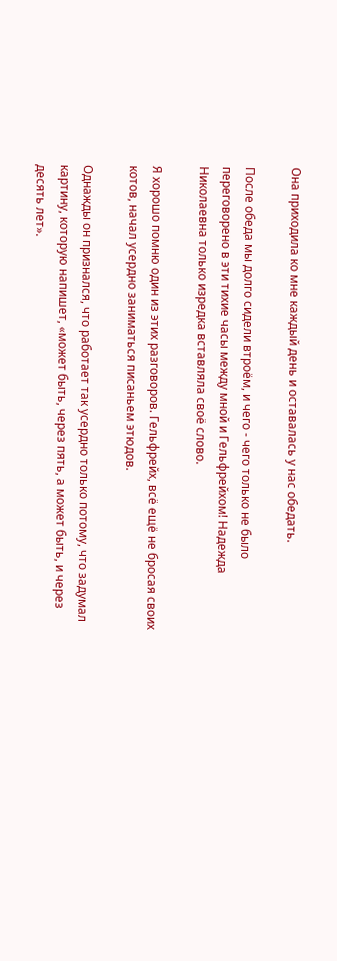Она приходила ко мне каждый день и оставалась у нас обедать.

После обеда мы долго сидели втроём, и чего - чего только не было переговорено в эти тихие часы между мной и Гельфрейхом! Надежда Николаевна только изредка вставляла своё слово.

Я хорошо помню один из этих разговоров. Гельфрейх, всё ещё не бросая своих котов, начал усердно заниматься писаньем этюдов.

Однажды он признался, что работает так усердно только потому, что задумал картину, которую напишет, «может быть, через пять, а может быть, и через десять лет».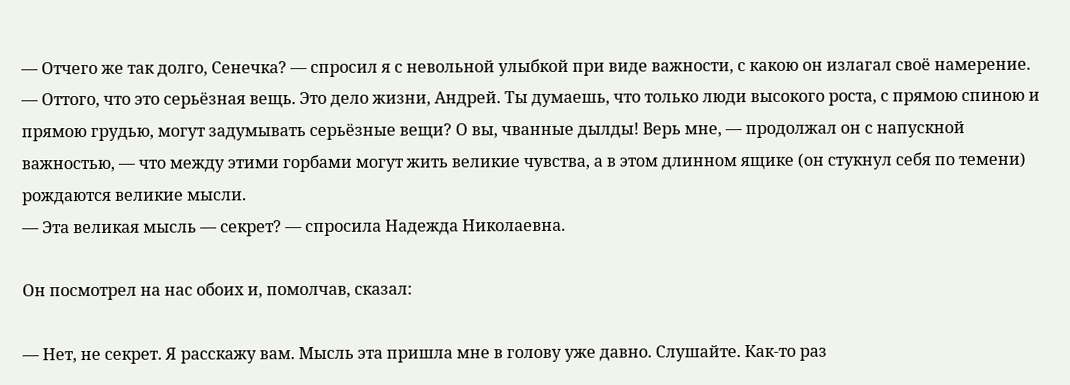— Отчего же так долго, Сенечка? — спросил я с невольной улыбкой при виде важности, с какою он излагал своё намерение.
— Оттого, что это серьёзная вещь. Это дело жизни, Андрей. Ты думаешь, что только люди высокого роста, с прямою спиною и прямою грудью, могут задумывать серьёзные вещи? О вы, чванные дылды! Верь мне, — продолжал он с напускной важностью, — что между этими горбами могут жить великие чувства, а в этом длинном ящике (он стукнул себя по темени) рождаются великие мысли.
— Эта великая мысль — секрет? — спросила Надежда Николаевна.

Он посмотрел на нас обоих и, помолчав, сказал:

— Нет, не секрет. Я расскажу вам. Мысль эта пришла мне в голову уже давно. Слушайте. Как-то раз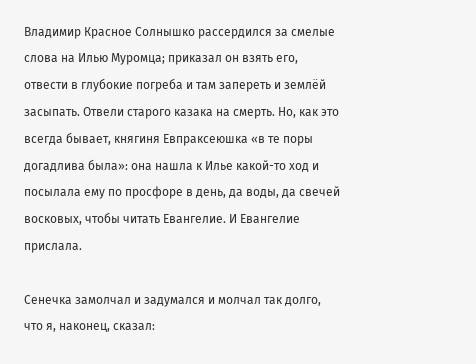Владимир Красное Солнышко рассердился за смелые слова на Илью Муромца; приказал он взять его, отвести в глубокие погреба и там запереть и землёй засыпать. Отвели старого казака на смерть. Но, как это всегда бывает, княгиня Евпраксеюшка «в те поры догадлива была»: она нашла к Илье какой-то ход и посылала ему по просфоре в день, да воды, да свечей восковых, чтобы читать Евангелие. И Евангелие прислала.

Сенечка замолчал и задумался и молчал так долго, что я, наконец, сказал: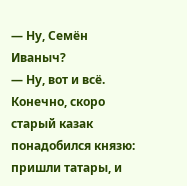— Ну, Семён Иваныч?
— Ну, вот и всё. Конечно, скоро старый казак понадобился князю: пришли татары, и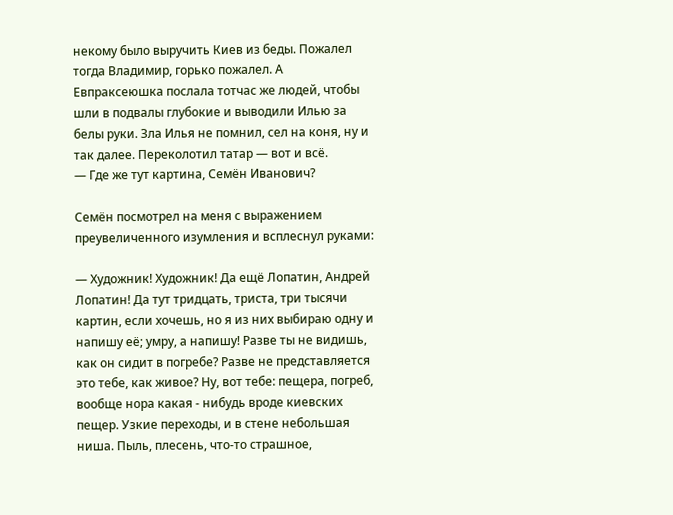некому было выручить Киев из беды. Пожалел тогда Владимир, горько пожалел. А Евпраксеюшка послала тотчас же людей, чтобы шли в подвалы глубокие и выводили Илью за белы руки. Зла Илья не помнил, сел на коня, ну и так далее. Переколотил татар — вот и всё.
— Где же тут картина, Семён Иванович?

Семён посмотрел на меня с выражением преувеличенного изумления и всплеснул руками:

— Художник! Художник! Да ещё Лопатин, Андрей Лопатин! Да тут тридцать, триста, три тысячи картин, если хочешь, но я из них выбираю одну и напишу её; умру, а напишу! Разве ты не видишь, как он сидит в погребе? Разве не представляется это тебе, как живое? Ну, вот тебе: пещера, погреб, вообще нора какая - нибудь вроде киевских пещер. Узкие переходы, и в стене небольшая ниша. Пыль, плесень, что-то страшное,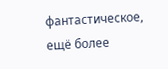фантастическое, ещё более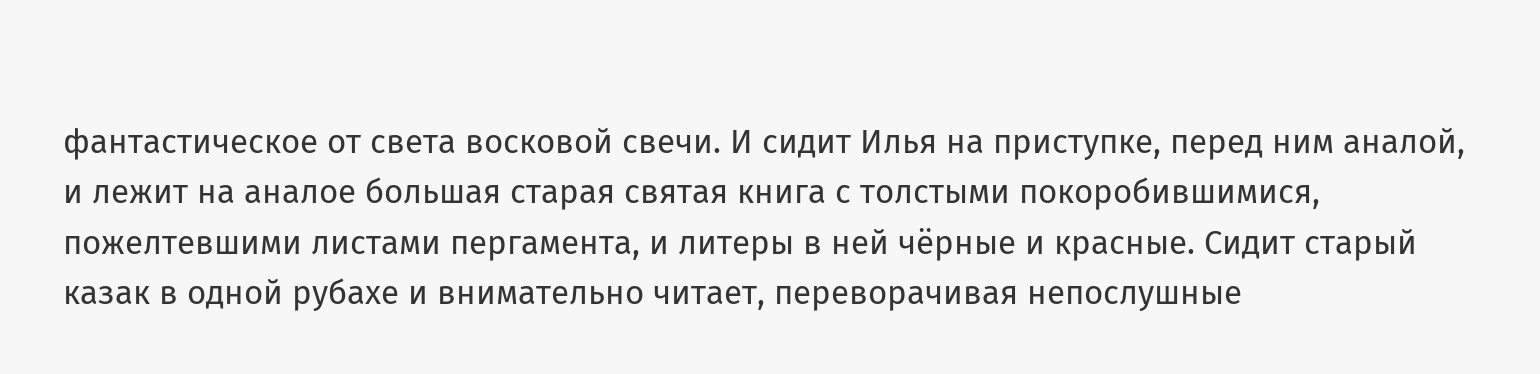фантастическое от света восковой свечи. И сидит Илья на приступке, перед ним аналой, и лежит на аналое большая старая святая книга с толстыми покоробившимися, пожелтевшими листами пергамента, и литеры в ней чёрные и красные. Сидит старый казак в одной рубахе и внимательно читает, переворачивая непослушные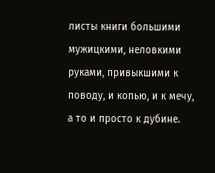листы книги большими мужицкими, неловкими руками, привыкшими к поводу, и копью, и к мечу, а то и просто к дубине.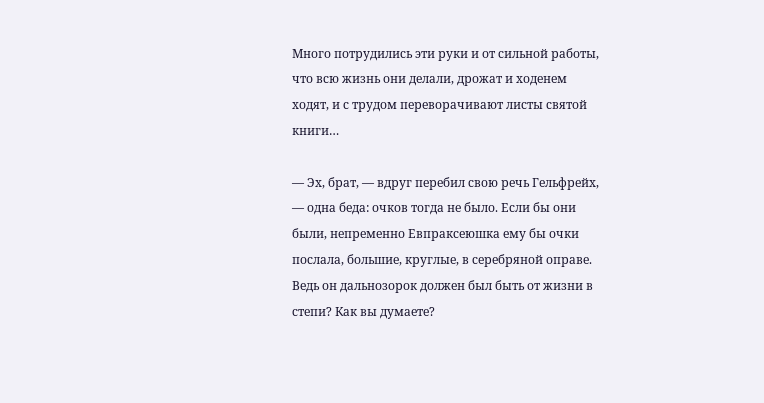Много потрудились эти руки и от сильной работы, что всю жизнь они делали, дрожат и ходенем ходят, и с трудом переворачивают листы святой книги…

— Эх, брат, — вдруг перебил свою речь Гельфрейх, — одна беда: очков тогда не было. Если бы они были, непременно Евпраксеюшка ему бы очки послала, большие, круглые, в серебряной оправе. Ведь он дальнозорок должен был быть от жизни в степи? Как вы думаете?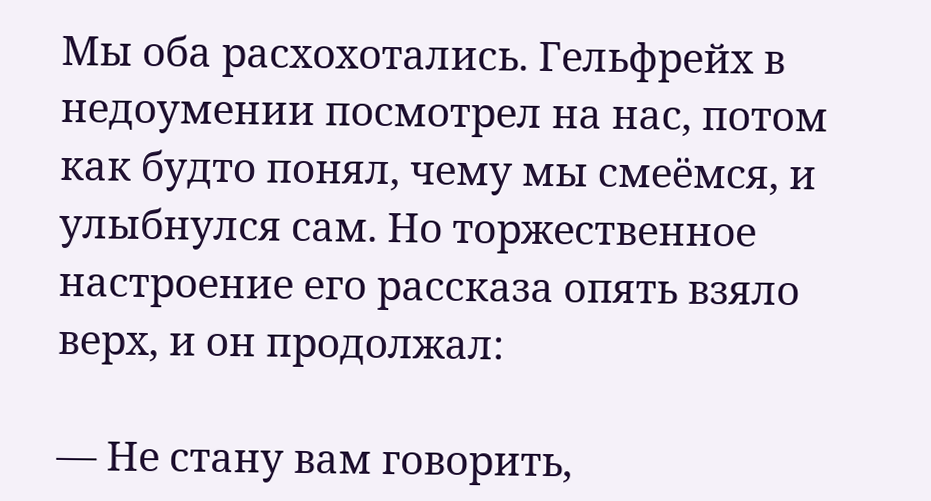Мы оба расхохотались. Гельфрейх в недоумении посмотрел на нас, потом как будто понял, чему мы смеёмся, и улыбнулся сам. Но торжественное настроение его рассказа опять взяло верх, и он продолжал:

— Не стану вам говорить,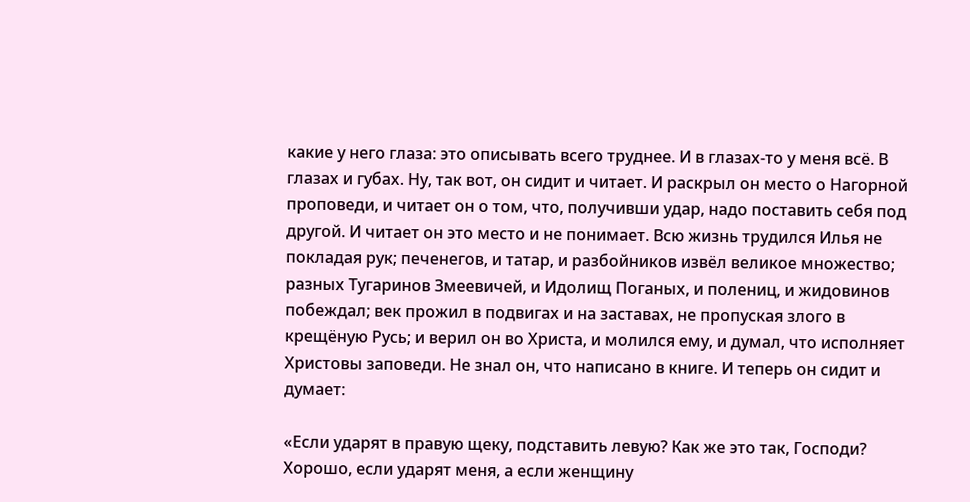какие у него глаза: это описывать всего труднее. И в глазах-то у меня всё. В глазах и губах. Ну, так вот, он сидит и читает. И раскрыл он место о Нагорной проповеди, и читает он о том, что, получивши удар, надо поставить себя под другой. И читает он это место и не понимает. Всю жизнь трудился Илья не покладая рук; печенегов, и татар, и разбойников извёл великое множество; разных Тугаринов Змеевичей, и Идолищ Поганых, и полениц, и жидовинов побеждал; век прожил в подвигах и на заставах, не пропуская злого в крещёную Русь; и верил он во Христа, и молился ему, и думал, что исполняет Христовы заповеди. Не знал он, что написано в книге. И теперь он сидит и думает:

«Если ударят в правую щеку, подставить левую? Как же это так, Господи? Хорошо, если ударят меня, а если женщину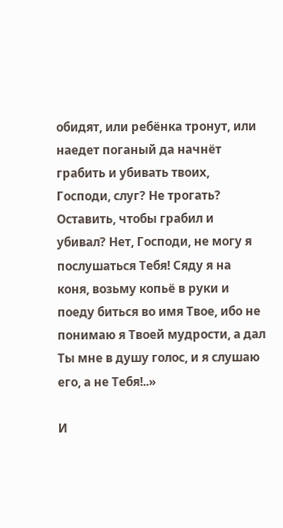обидят, или ребёнка тронут, или наедет поганый да начнёт грабить и убивать твоих, Господи, слуг? Не трогать? Оставить, чтобы грабил и убивал? Нет, Господи, не могу я послушаться Тебя! Сяду я на коня, возьму копьё в руки и поеду биться во имя Твое, ибо не понимаю я Твоей мудрости, а дал Ты мне в душу голос, и я слушаю его, а не Тебя!..»

И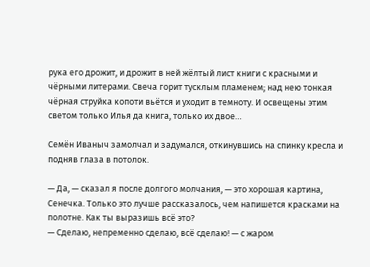рука его дрожит, и дрожит в ней жёлтый лист книги с красными и чёрными литерами. Свеча горит тусклым пламенем; над нею тонкая чёрная струйка копоти вьётся и уходит в темноту. И освещены этим светом только Илья да книга, только их двое…

Семён Иваныч замолчал и задумался, откинувшись на спинку кресла и подняв глаза в потолок.

— Да, — сказал я после долгого молчания, — это хорошая картина, Сенечка. Только это лучше рассказалось, чем напишется красками на полотне. Как ты выразишь всё это?
— Сделаю, непременно сделаю, всё сделаю! — с жаром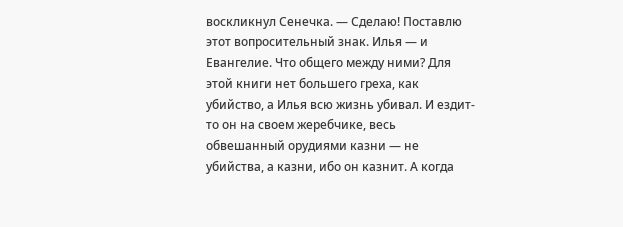воскликнул Сенечка. — Сделаю! Поставлю этот вопросительный знак. Илья — и Евангелие. Что общего между ними? Для этой книги нет большего греха, как убийство, а Илья всю жизнь убивал. И ездит-то он на своем жеребчике, весь обвешанный орудиями казни — не убийства, а казни, ибо он казнит. А когда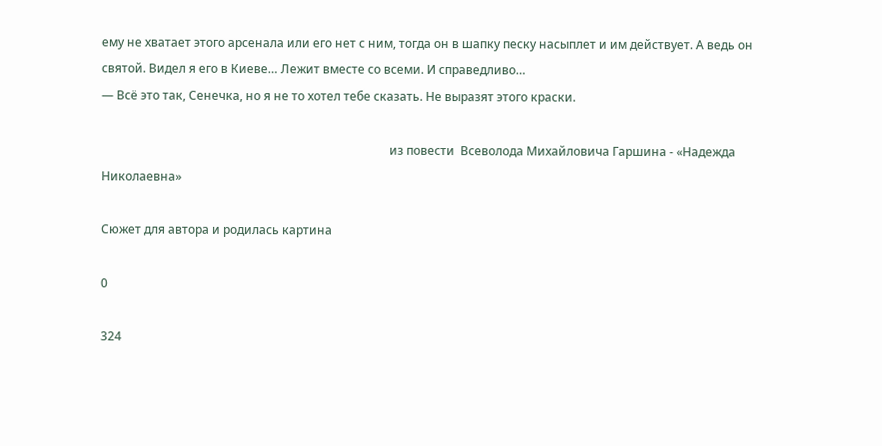ему не хватает этого арсенала или его нет с ним, тогда он в шапку песку насыплет и им действует. А ведь он святой. Видел я его в Киеве… Лежит вместе со всеми. И справедливо…
— Всё это так, Сенечка, но я не то хотел тебе сказать. Не выразят этого краски.

                                                                                                из повести  Всеволода Михайловича Гаршина - «Надежда Николаевна»

Сюжет для автора и родилась картина

0

324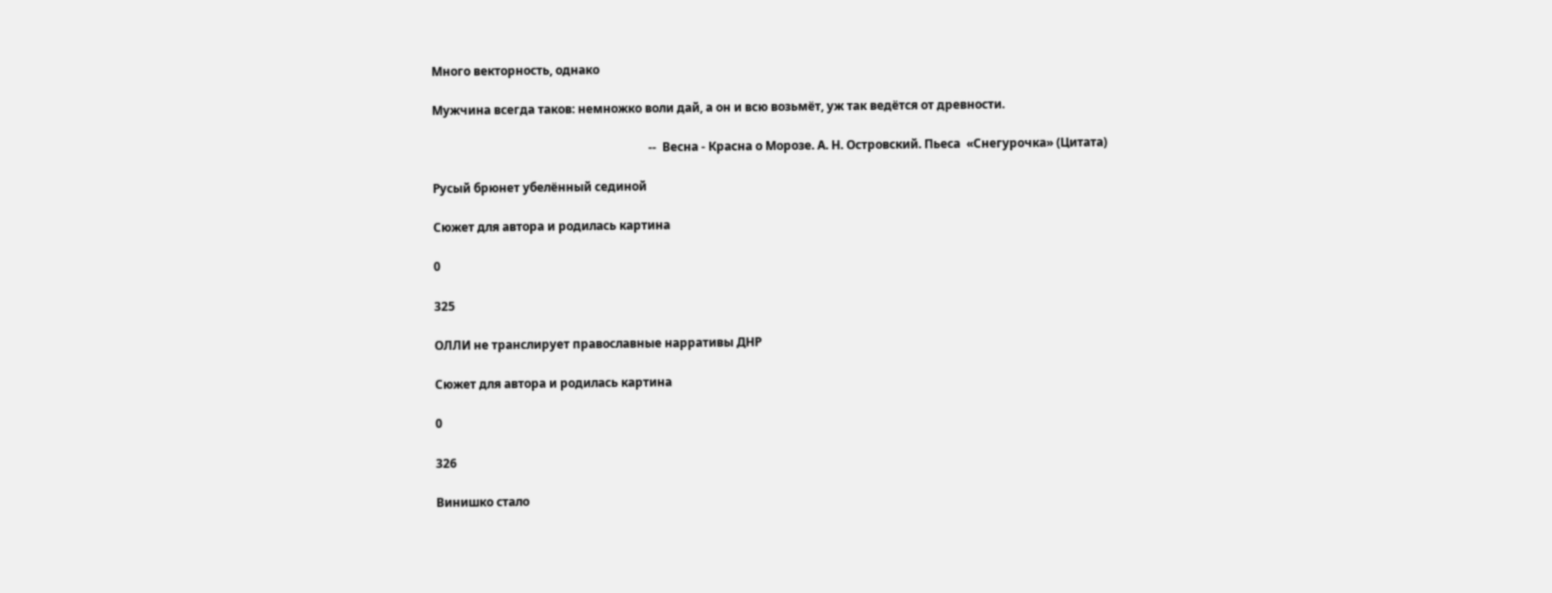Много векторность, однако

Мужчина всегда таков: немножко воли дай, а он и всю возьмёт, уж так ведётся от древности.

                                                                        --  Весна - Красна о Морозе. А. Н. Островский. Пьеса  «Снегурочка» (Цитата)

Русый брюнет убелённый сединой

Сюжет для автора и родилась картина

0

325

ОЛЛИ не транслирует православные нарративы ДНР

Сюжет для автора и родилась картина

0

326

Винишко стало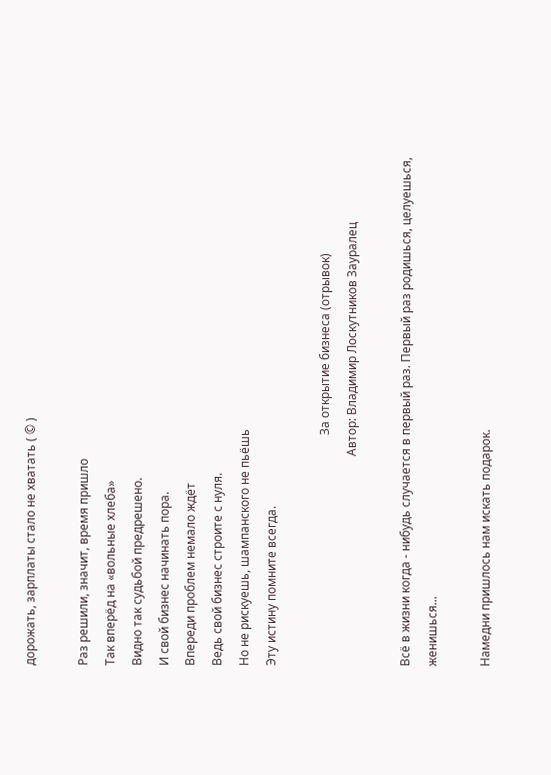дорожать, зарплаты стало не хватать ( © )

Раз решили, значит, время пришло
Так вперёд на «вольные хлеба»
Видно так судьбой предрешено.
И свой бизнес начинать пора.
Впереди проблем немало ждёт
Ведь свой бизнес строите с нуля.
Но не рискуешь, шампанского не пьёшь
Эту истину помните всегда.

                                                                             За открытие бизнеса (отрывок)
                                                                      Автор: Владимир Лоскутников Зауралец

Всё в жизни когда - нибудь случается в первый раз. Первый раз родишься, целуешься, женишься...

Намедни пришлось нам искать подарок.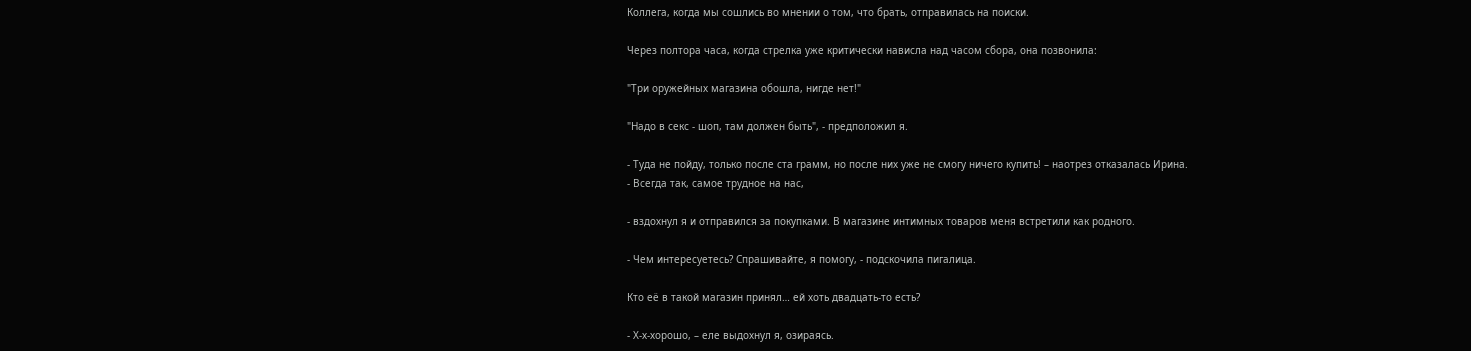Коллега, когда мы сошлись во мнении о том, что брать, отправилась на поиски.

Через полтора часа, когда стрелка уже критически нависла над часом сбора, она позвонила:

"Три оружейных магазина обошла, нигде нет!"

"Надо в секс - шоп, там должен быть", - предположил я.

- Туда не пойду, только после ста грамм, но после них уже не смогу ничего купить! – наотрез отказалась Ирина.
- Всегда так, самое трудное на нас,

- вздохнул я и отправился за покупками. В магазине интимных товаров меня встретили как родного.

- Чем интересуетесь? Спрашивайте, я помогу, - подскочила пигалица.

Кто её в такой магазин принял… ей хоть двадцать-то есть?

- Х-х-хорошо, – еле выдохнул я, озираясь.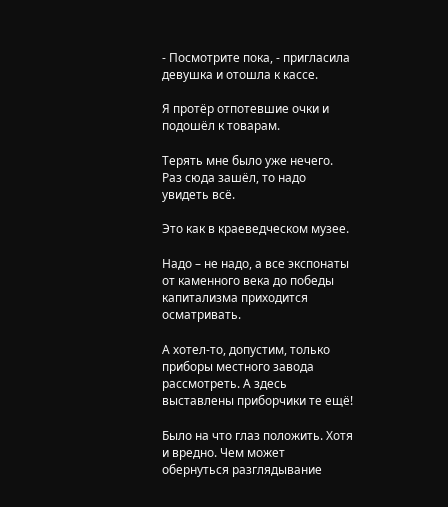- Посмотрите пока, - пригласила девушка и отошла к кассе.

Я протёр отпотевшие очки и подошёл к товарам.

Терять мне было уже нечего. Раз сюда зашёл, то надо увидеть всё.

Это как в краеведческом музее.

Надо – не надо, а все экспонаты от каменного века до победы капитализма приходится осматривать.

А хотел-то, допустим, только приборы местного завода рассмотреть. А здесь выставлены приборчики те ещё!

Было на что глаз положить. Хотя и вредно. Чем может обернуться разглядывание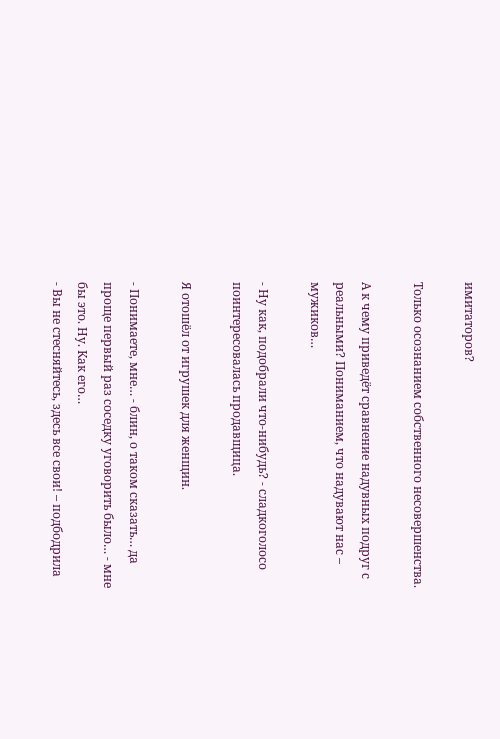имитаторов?

Только осознанием собственного несовершенства.

А к чему приведёт сравнение надувных подруг с реальными? Пониманием, что надувают нас – мужиков…

- Ну как, подобрали что-нибудь? - сладкоголосо поинтересовалась продавщица.

Я отошёл от игрушек для женщин.

- Понимаете, мне… - блин, о таком сказать… да проще первый раз соседку уговорить было… - мне бы это. Ну. Как его…
- Вы не стесняйтесь, здесь все свои! – подбодрила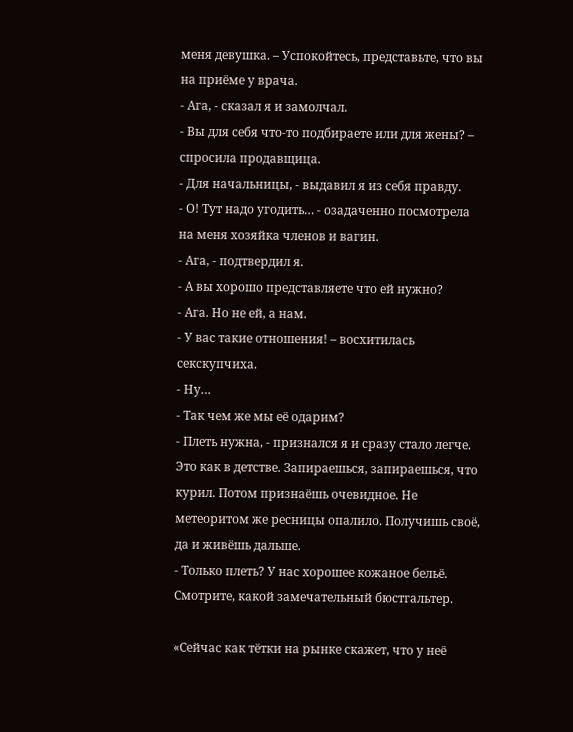меня девушка. – Успокойтесь, представьте, что вы на приёме у врача.
- Ага, - сказал я и замолчал.
- Вы для себя что-то подбираете или для жены? – спросила продавщица.
- Для начальницы, - выдавил я из себя правду.
- О! Тут надо угодить… - озадаченно посмотрела на меня хозяйка членов и вагин.
- Ага, - подтвердил я.
- А вы хорошо представляете что ей нужно?
- Ага. Но не ей, а нам.
- У вас такие отношения! – восхитилась секскупчиха.
- Ну…
- Так чем же мы её одарим?
- Плеть нужна, - признался я и сразу стало легче. Это как в детстве. Запираешься, запираешься, что курил. Потом признаёшь очевидное. Не метеоритом же ресницы опалило. Получишь своё, да и живёшь дальше.
- Только плеть? У нас хорошее кожаное бельё. Смотрите, какой замечательный бюстгальтер.

«Сейчас как тётки на рынке скажет, что у неё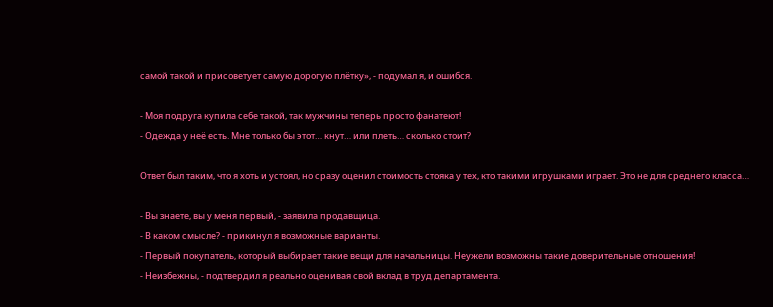самой такой и присоветует самую дорогую плётку», - подумал я, и ошибся.

- Моя подруга купила себе такой, так мужчины теперь просто фанатеют!
- Одежда у неё есть. Мне только бы этот… кнут… или плеть… сколько стоит?

Ответ был таким, что я хоть и устоял, но сразу оценил стоимость стояка у тех, кто такими игрушками играет. Это не для среднего класса…

- Вы знаете, вы у меня первый, - заявила продавщица.
- В каком смысле? - прикинул я возможные варианты.
- Первый покупатель, который выбирает такие вещи для начальницы. Неужели возможны такие доверительные отношения!
- Неизбежны, - подтвердил я реально оценивая свой вклад в труд департамента.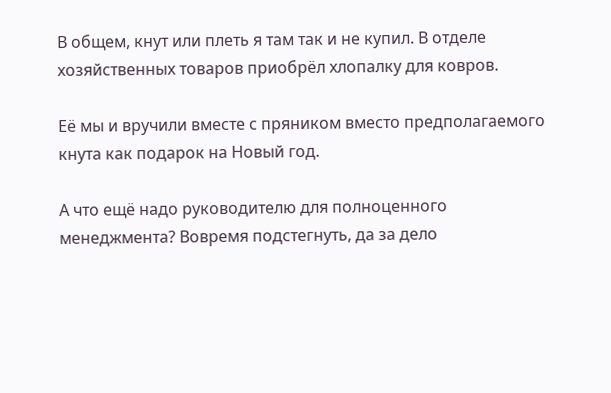В общем, кнут или плеть я там так и не купил. В отделе хозяйственных товаров приобрёл хлопалку для ковров.

Её мы и вручили вместе с пряником вместо предполагаемого кнута как подарок на Новый год.

А что ещё надо руководителю для полноценного менеджмента? Вовремя подстегнуть, да за дело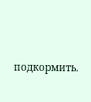подкормить.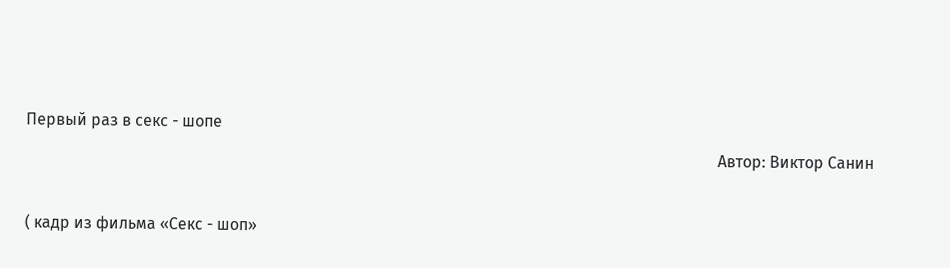Первый раз в секс - шопе
                                                                                                                                                                             Автор: Виктор Санин

( кадр из фильма «Секс - шоп»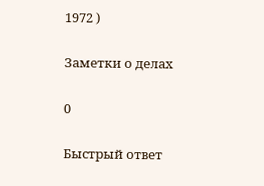1972 )

Заметки о делах

0

Быстрый ответ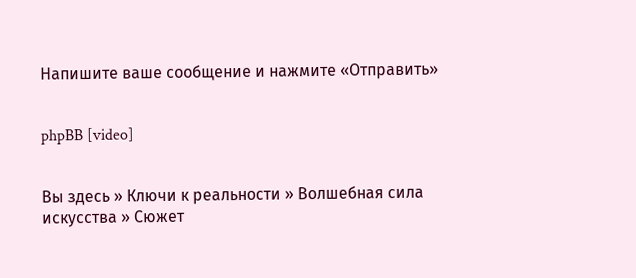Напишите ваше сообщение и нажмите «Отправить»


phpBB [video]


Вы здесь » Ключи к реальности » Волшебная сила искусства » Сюжет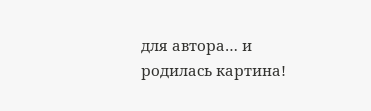для автора… и родилась картина!